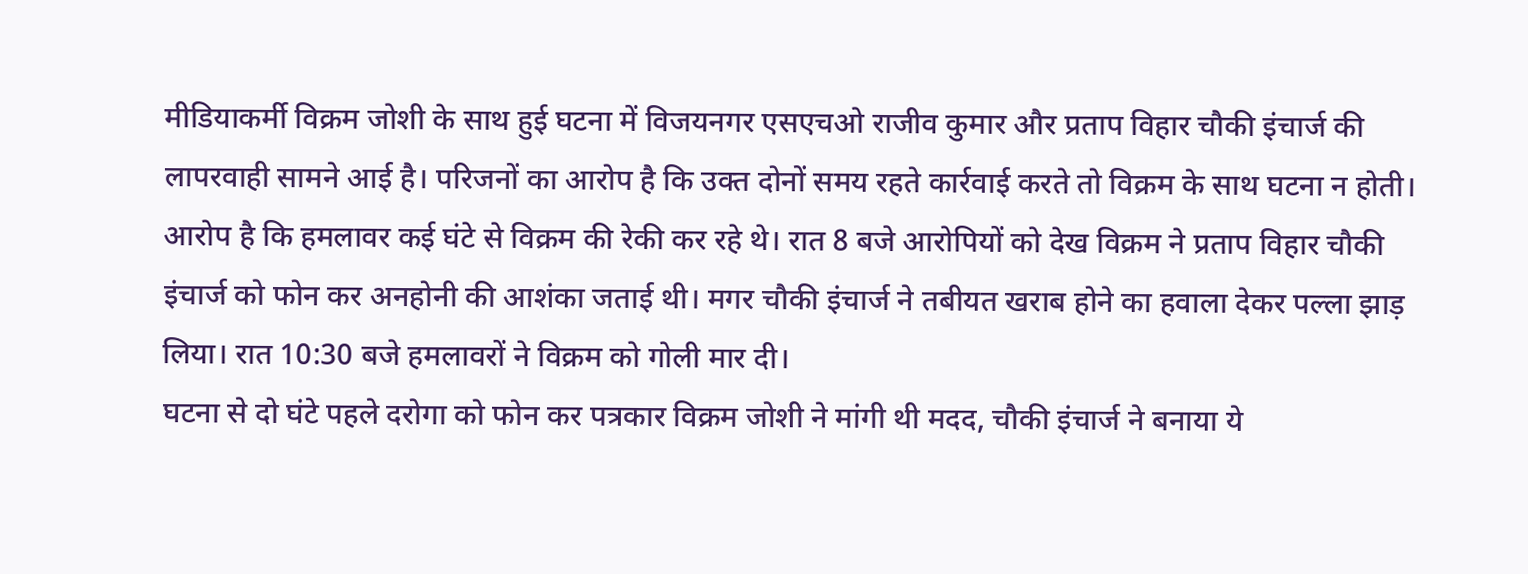मीडियाकर्मी विक्रम जोशी के साथ हुई घटना में विजयनगर एसएचओ राजीव कुमार और प्रताप विहार चौकी इंचार्ज की लापरवाही सामने आई है। परिजनों का आरोप है कि उक्त दोनों समय रहते कार्रवाई करते तो विक्रम के साथ घटना न होती। आरोप है कि हमलावर कई घंटे से विक्रम की रेकी कर रहे थे। रात 8 बजे आरोपियों को देख विक्रम ने प्रताप विहार चौकी इंचार्ज को फोन कर अनहोनी की आशंका जताई थी। मगर चौकी इंचार्ज ने तबीयत खराब होने का हवाला देकर पल्ला झाड़ लिया। रात 10:30 बजे हमलावरों ने विक्रम को गोली मार दी।
घटना से दो घंटे पहले दरोगा को फोन कर पत्रकार विक्रम जोशी ने मांगी थी मदद, चौकी इंचार्ज ने बनाया ये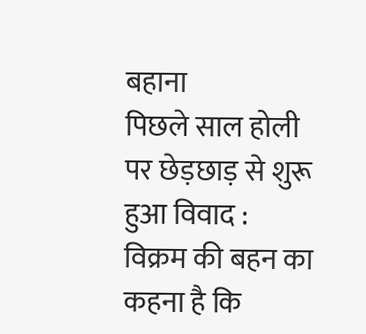बहाना
पिछले साल होली पर छेड़छाड़ से शुरू हुआ विवाद :
विक्रम की बहन का कहना है कि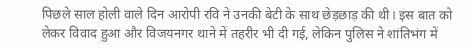पिछले साल होली वाले दिन आरोपी रवि ने उनकी बेटी के साथ छेड़छाड़ की थी। इस बात को लेकर विवाद हुआ और विजयनगर थाने में तहरीर भी दी गई, लेकिन पुलिस ने शांतिभंग में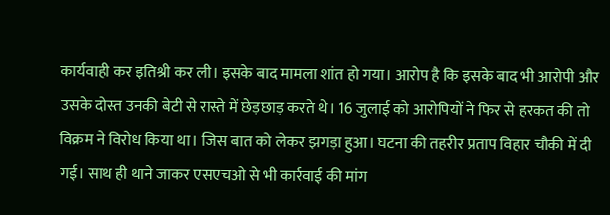कार्यवाही कर इतिश्री कर ली। इसके बाद मामला शांत हो गया। आरोप है कि इसके बाद भी आरोपी और उसके दोस्त उनकी बेटी से रास्ते में छेड़छाड़ करते थे। 16 जुलाई को आरोपियों ने फिर से हरकत की तो विक्रम ने विरोध किया था। जिस बात को लेकर झगड़ा हुआ। घटना की तहरीर प्रताप विहार चौकी में दी गई। साथ ही थाने जाकर एसएचओ से भी कार्रवाई की मांग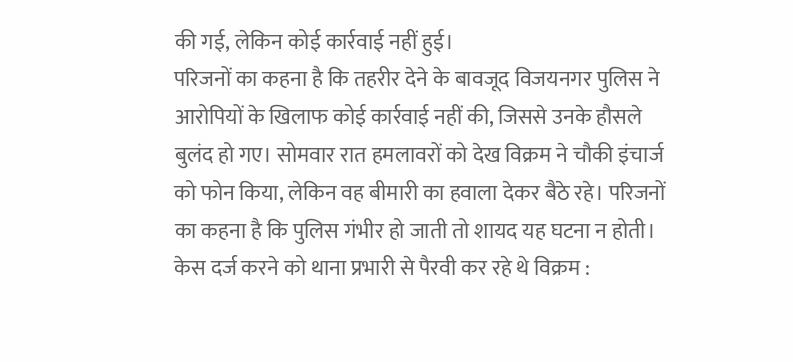की गई, लेकिन कोई कार्रवाई नहीं हुई।
परिजनों का कहना है कि तहरीर देने के बावजूद विजयनगर पुलिस ने आरोपियों के खिलाफ कोई कार्रवाई नहीं की, जिससे उनके हौसले बुलंद हो गए। सोमवार रात हमलावरों को देख विक्रम ने चौकी इंचार्ज को फोन किया, लेकिन वह बीमारी का हवाला देकर बैठे रहे। परिजनों का कहना है कि पुलिस गंभीर हो जाती तो शायद यह घटना न होती।
केस दर्ज करने को थाना प्रभारी से पैरवी कर रहे थे विक्रम :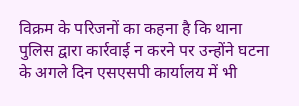विक्रम के परिजनों का कहना है कि थाना पुलिस द्वारा कार्रवाई न करने पर उन्होंने घटना के अगले दिन एसएसपी कार्यालय में भी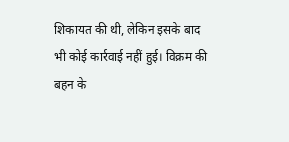शिकायत की थी, लेकिन इसके बाद भी कोई कार्रवाई नहीं हुई। विक्रम की बहन के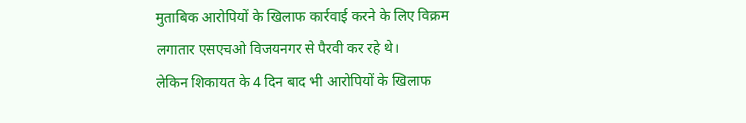मुताबिक आरोपियों के खिलाफ कार्रवाई करने के लिए विक्रम लगातार एसएचओ विजयनगर से पैरवी कर रहे थे।
लेकिन शिकायत के 4 दिन बाद भी आरोपियों के खिलाफ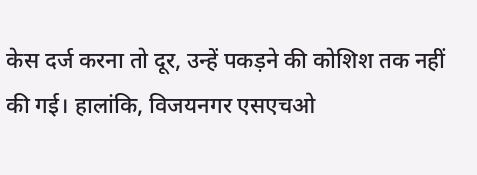केस दर्ज करना तो दूर, उन्हें पकड़ने की कोशिश तक नहीं की गई। हालांकि, विजयनगर एसएचओ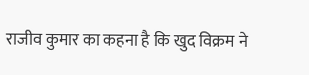राजीव कुमार का कहना है कि खुद विक्रम ने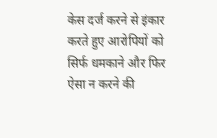केस दर्ज करने से इंकार करते हुए आरोपियों को सिर्फ धमकाने और फिर ऐसा न करने की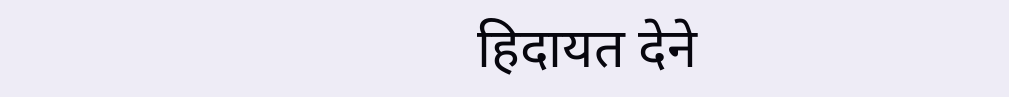हिदायत देने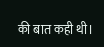की बात कही थी।